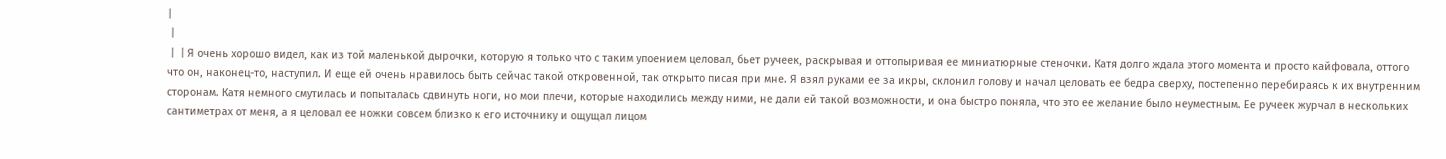|
 |
 |  | Я очень хорошо видел, как из той маленькой дырочки, которую я только что с таким упоением целовал, бьет ручеек, раскрывая и оттопыривая ее миниатюрные стеночки. Катя долго ждала этого момента и просто кайфовала, оттого что он, наконец-то, наступил. И еще ей очень нравилось быть сейчас такой откровенной, так открыто писая при мне. Я взял руками ее за икры, склонил голову и начал целовать ее бедра сверху, постепенно перебираясь к их внутренним сторонам. Катя немного смутилась и попыталась сдвинуть ноги, но мои плечи, которые находились между ними, не дали ей такой возможности, и она быстро поняла, что это ее желание было неуместным. Ее ручеек журчал в нескольких сантиметрах от меня, а я целовал ее ножки совсем близко к его источнику и ощущал лицом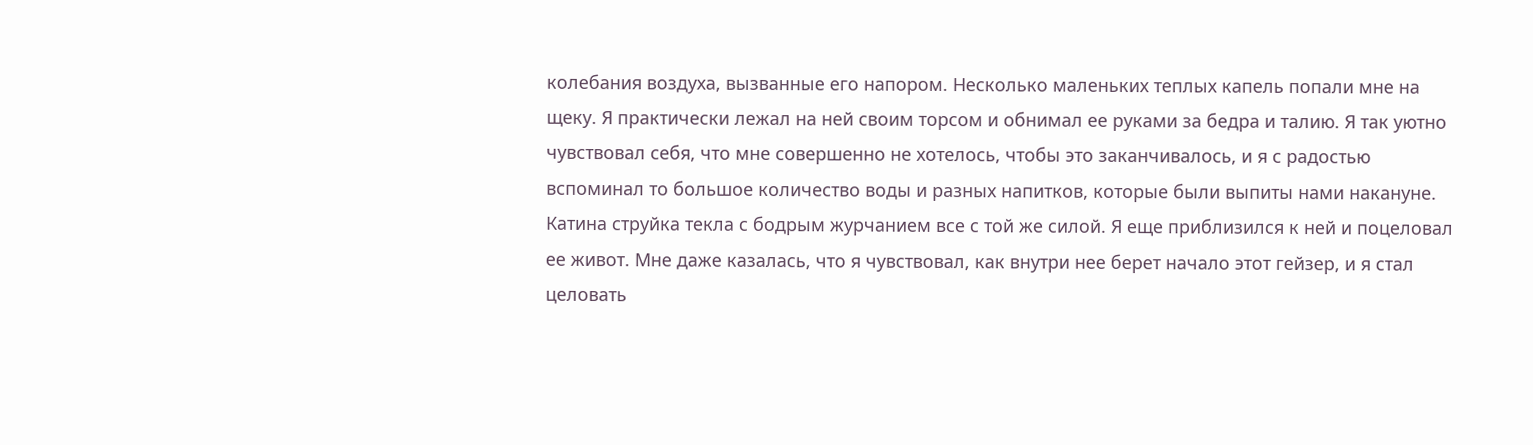колебания воздуха, вызванные его напором. Несколько маленьких теплых капель попали мне на щеку. Я практически лежал на ней своим торсом и обнимал ее руками за бедра и талию. Я так уютно чувствовал себя, что мне совершенно не хотелось, чтобы это заканчивалось, и я с радостью вспоминал то большое количество воды и разных напитков, которые были выпиты нами накануне. Катина струйка текла с бодрым журчанием все с той же силой. Я еще приблизился к ней и поцеловал ее живот. Мне даже казалась, что я чувствовал, как внутри нее берет начало этот гейзер, и я стал целовать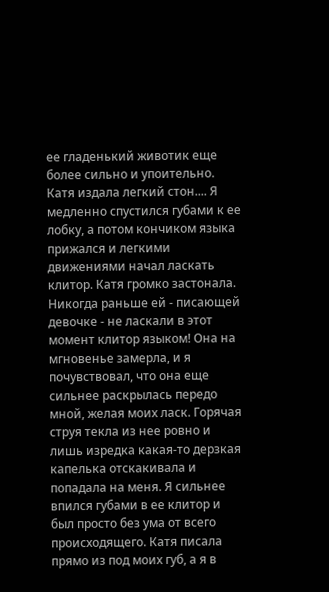ее гладенький животик еще более сильно и упоительно. Катя издала легкий стон.... Я медленно спустился губами к ее лобку, а потом кончиком языка прижался и легкими движениями начал ласкать клитор. Катя громко застонала. Никогда раньше ей - писающей девочке - не ласкали в этот момент клитор языком! Она на мгновенье замерла, и я почувствовал, что она еще сильнее раскрылась передо мной, желая моих ласк. Горячая струя текла из нее ровно и лишь изредка какая-то дерзкая капелька отскакивала и попадала на меня. Я сильнее впился губами в ее клитор и был просто без ума от всего происходящего. Катя писала прямо из под моих губ, а я в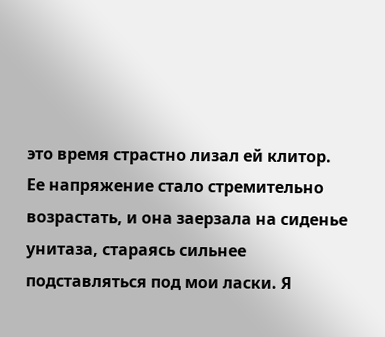это время страстно лизал ей клитор. Ее напряжение стало стремительно возрастать, и она заерзала на сиденье унитаза, стараясь сильнее подставляться под мои ласки. Я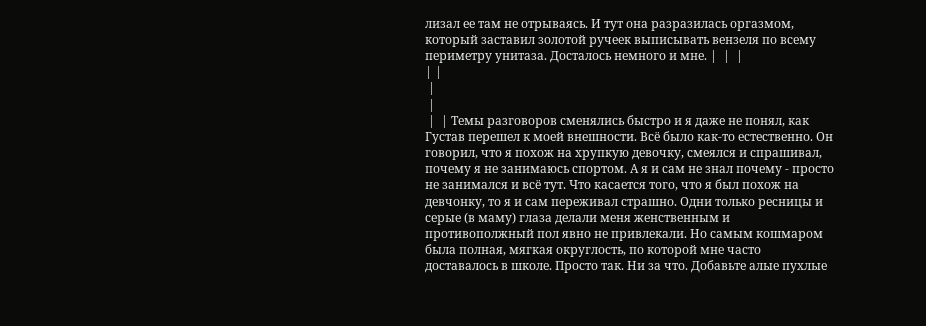лизал ее там не отрываясь. И тут она разразилась оргазмом, который заставил золотой ручеек выписывать вензеля по всему периметру унитаза. Досталось немного и мне. |  |  |
| |
 |
 |
 |  | Темы разговоров сменялись быстро и я даже не понял, как Густав перешел к моей внешности. Всё было как-то естественно. Он говорил, что я похож на хрупкую девочку, смеялся и спрашивал, почему я не занимаюсь спортом. А я и сам не знал почему - просто не занимался и всё тут. Что касается того, что я был похож на девчонку, то я и сам переживал страшно. Одни только ресницы и серые (в маму) глаза делали меня женственным и противополжный пол явно не привлекали. Но самым кошмаром была полная, мягкая округлость, по которой мне часто доставалось в школе. Просто так. Ни за что. Добавьте алые пухлые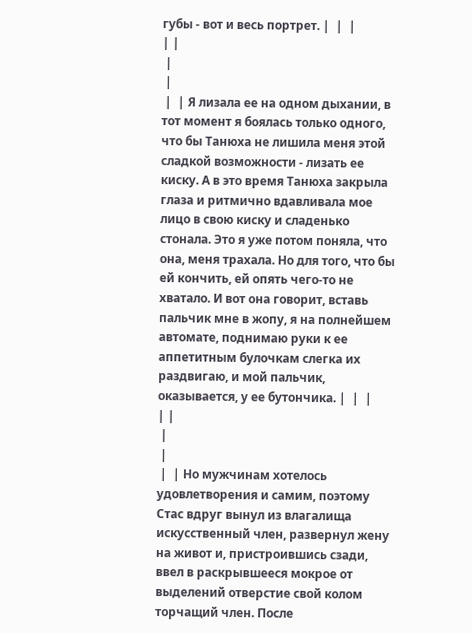губы - вот и весь портрет. |  |  |
| |
 |
 |
 |  | Я лизала ее на одном дыхании, в тот момент я боялась только одного, что бы Танюха не лишила меня этой сладкой возможности - лизать ее киску. А в это время Танюха закрыла глаза и ритмично вдавливала мое лицо в свою киску и сладенько стонала. Это я уже потом поняла, что она, меня трахала. Но для того, что бы ей кончить, ей опять чего-то не хватало. И вот она говорит, вставь пальчик мне в жопу, я на полнейшем автомате, поднимаю руки к ее аппетитным булочкам слегка их раздвигаю, и мой пальчик, оказывается, у ее бутончика. |  |  |
| |
 |
 |
 |  | Но мужчинам хотелось удовлетворения и самим, поэтому Стас вдруг вынул из влагалища искусственный член, развернул жену на живот и, пристроившись сзади, ввел в раскрывшееся мокрое от выделений отверстие свой колом торчащий член. После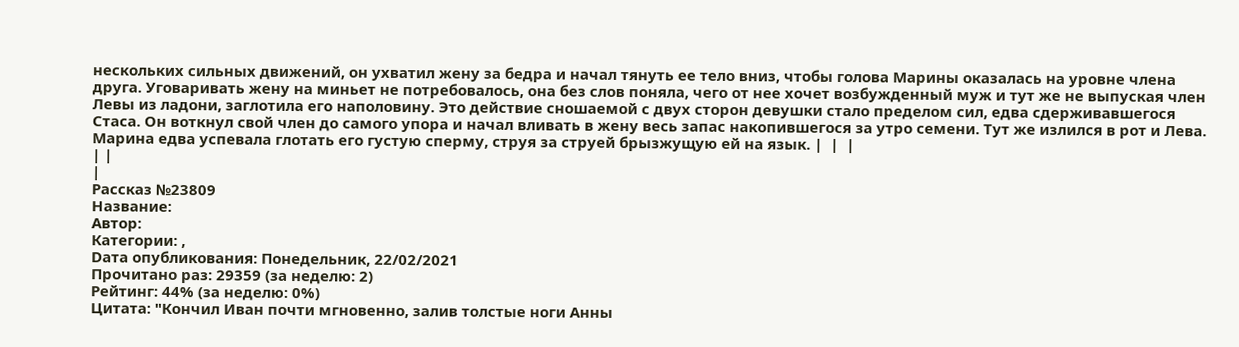нескольких сильных движений, он ухватил жену за бедра и начал тянуть ее тело вниз, чтобы голова Марины оказалась на уровне члена друга. Уговаривать жену на миньет не потребовалось, она без слов поняла, чего от нее хочет возбужденный муж и тут же не выпуская член Левы из ладони, заглотила его наполовину. Это действие сношаемой с двух сторон девушки стало пределом сил, едва сдерживавшегося Стаса. Он воткнул свой член до самого упора и начал вливать в жену весь запас накопившегося за утро семени. Тут же излился в рот и Лева. Марина едва успевала глотать его густую сперму, струя за струей брызжущую ей на язык. |  |  |
| |
|
Рассказ №23809
Название:
Автор:
Категории: ,
Dата опубликования: Понедельник, 22/02/2021
Прочитано раз: 29359 (за неделю: 2)
Рейтинг: 44% (за неделю: 0%)
Цитата: "Кончил Иван почти мгновенно, залив толстые ноги Анны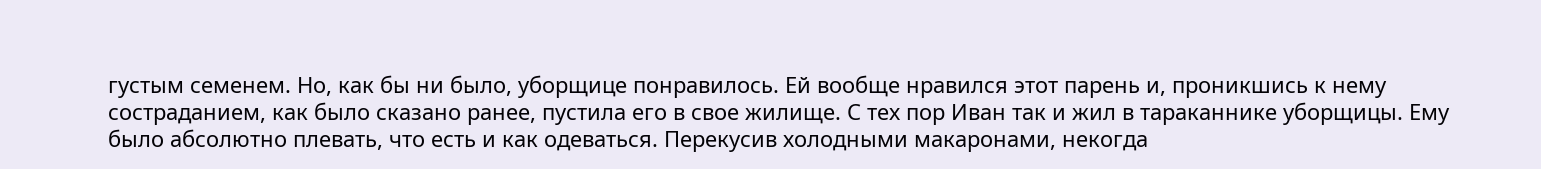густым семенем. Но, как бы ни было, уборщице понравилось. Ей вообще нравился этот парень и, проникшись к нему состраданием, как было сказано ранее, пустила его в свое жилище. С тех пор Иван так и жил в тараканнике уборщицы. Ему было абсолютно плевать, что есть и как одеваться. Перекусив холодными макаронами, некогда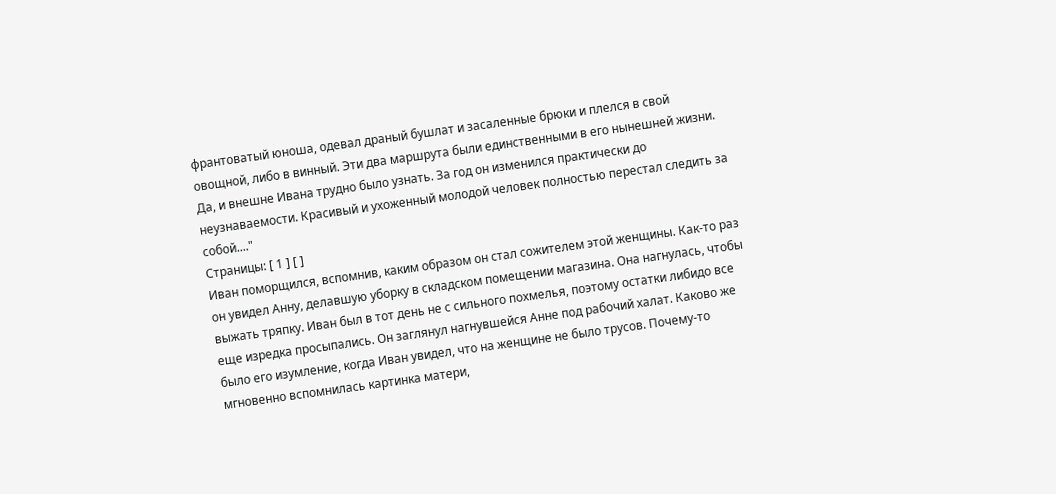франтоватый юноша, одевал драный бушлат и засаленные брюки и плелся в свой овощной, либо в винный. Эти два маршрута были единственными в его нынешней жизни. Да, и внешне Ивана трудно было узнать. За год он изменился практически до неузнаваемости. Красивый и ухоженный молодой человек полностью перестал следить за собой...."
Страницы: [ 1 ] [ ]
Иван поморщился, вспомнив, каким образом он стал сожителем этой женщины. Как-то раз он увидел Анну, делавшую уборку в складском помещении магазина. Она нагнулась, чтобы выжать тряпку. Иван был в тот день не с сильного похмелья, поэтому остатки либидо все еще изредка просыпались. Он заглянул нагнувшейся Анне под рабочий халат. Каково же было его изумление, когда Иван увидел, что на женщине не было трусов. Почему-то мгновенно вспомнилась картинка матери,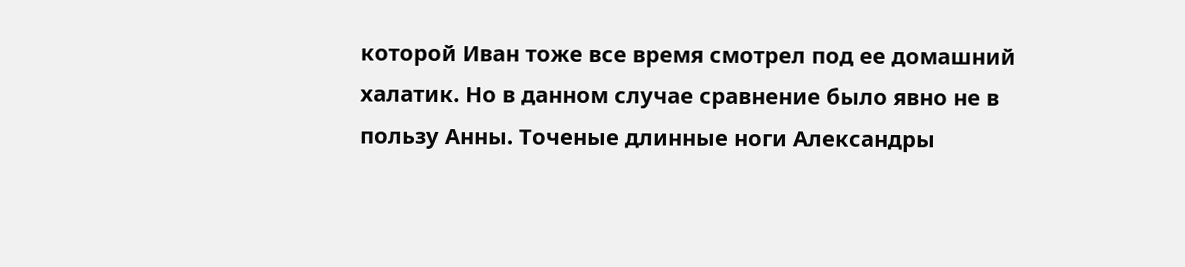которой Иван тоже все время смотрел под ее домашний халатик. Но в данном случае сравнение было явно не в пользу Анны. Точеные длинные ноги Александры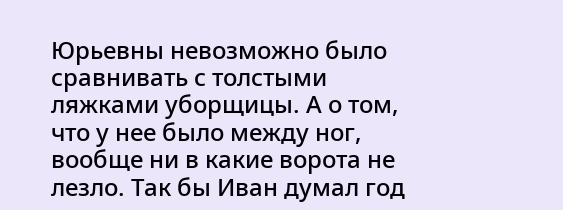Юрьевны невозможно было сравнивать с толстыми ляжками уборщицы. А о том, что у нее было между ног, вообще ни в какие ворота не лезло. Так бы Иван думал год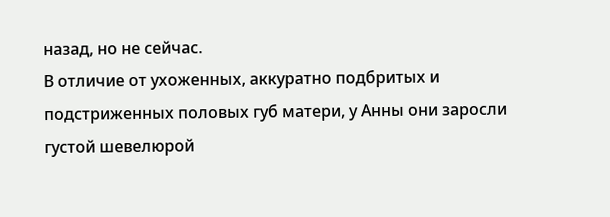назад, но не сейчас.
В отличие от ухоженных, аккуратно подбритых и подстриженных половых губ матери, у Анны они заросли густой шевелюрой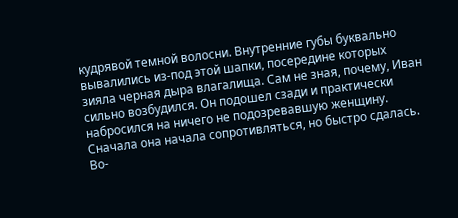кудрявой темной волосни. Внутренние губы буквально вывалились из-под этой шапки, посередине которых зияла черная дыра влагалища. Сам не зная, почему, Иван сильно возбудился. Он подошел сзади и практически набросился на ничего не подозревавшую женщину. Сначала она начала сопротивляться, но быстро сдалась. Во-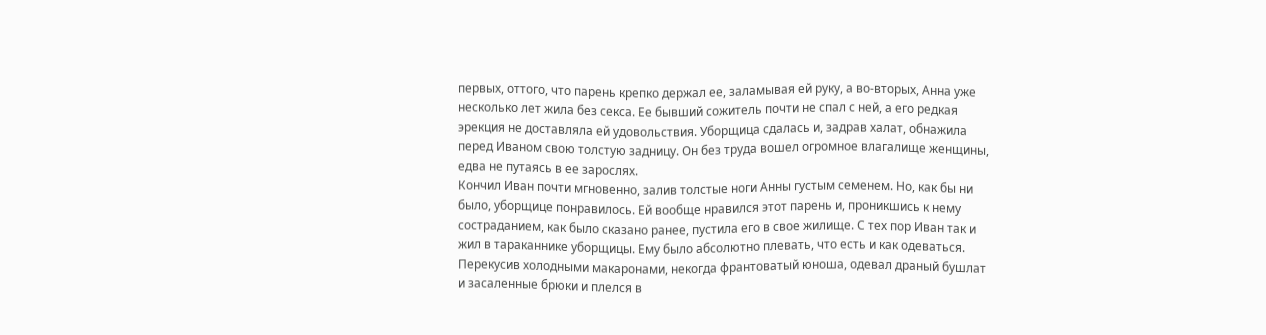первых, оттого, что парень крепко держал ее, заламывая ей руку, а во-вторых, Анна уже несколько лет жила без секса. Ее бывший сожитель почти не спал с ней, а его редкая эрекция не доставляла ей удовольствия. Уборщица сдалась и, задрав халат, обнажила перед Иваном свою толстую задницу. Он без труда вошел огромное влагалище женщины, едва не путаясь в ее зарослях.
Кончил Иван почти мгновенно, залив толстые ноги Анны густым семенем. Но, как бы ни было, уборщице понравилось. Ей вообще нравился этот парень и, проникшись к нему состраданием, как было сказано ранее, пустила его в свое жилище. С тех пор Иван так и жил в тараканнике уборщицы. Ему было абсолютно плевать, что есть и как одеваться. Перекусив холодными макаронами, некогда франтоватый юноша, одевал драный бушлат и засаленные брюки и плелся в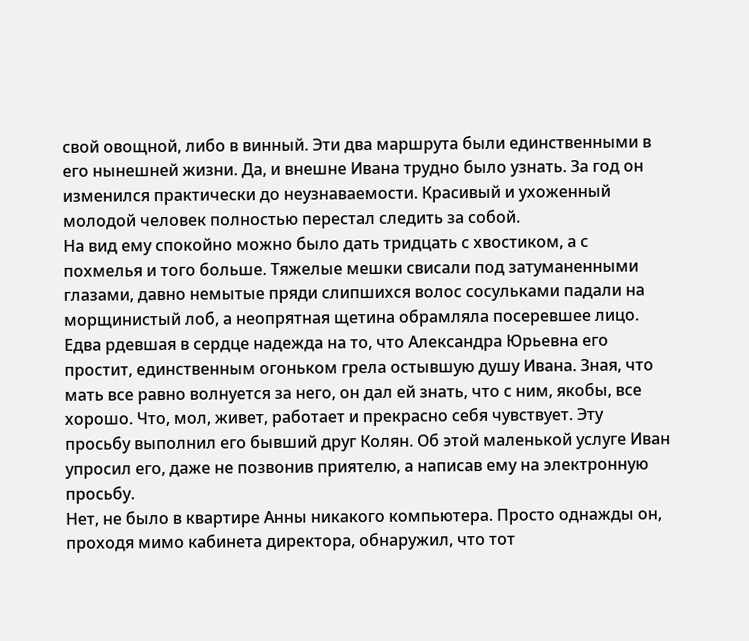свой овощной, либо в винный. Эти два маршрута были единственными в его нынешней жизни. Да, и внешне Ивана трудно было узнать. За год он изменился практически до неузнаваемости. Красивый и ухоженный молодой человек полностью перестал следить за собой.
На вид ему спокойно можно было дать тридцать с хвостиком, а с похмелья и того больше. Тяжелые мешки свисали под затуманенными глазами, давно немытые пряди слипшихся волос сосульками падали на морщинистый лоб, а неопрятная щетина обрамляла посеревшее лицо. Едва рдевшая в сердце надежда на то, что Александра Юрьевна его простит, единственным огоньком грела остывшую душу Ивана. Зная, что мать все равно волнуется за него, он дал ей знать, что с ним, якобы, все хорошо. Что, мол, живет, работает и прекрасно себя чувствует. Эту просьбу выполнил его бывший друг Колян. Об этой маленькой услуге Иван упросил его, даже не позвонив приятелю, а написав ему на электронную просьбу.
Нет, не было в квартире Анны никакого компьютера. Просто однажды он, проходя мимо кабинета директора, обнаружил, что тот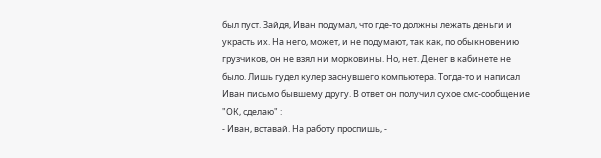был пуст. Зайдя, Иван подумал, что где-то должны лежать деньги и украсть их. На него, может, и не подумают, так как, по обыкновению грузчиков, он не взял ни морковины. Но, нет. Денег в кабинете не было. Лишь гудел кулер заснувшего компьютера. Тогда-то и написал Иван письмо бывшему другу. В ответ он получил сухое смс-сообщение "ОК, сделаю" :
- Иван, вставай. На работу проспишь, -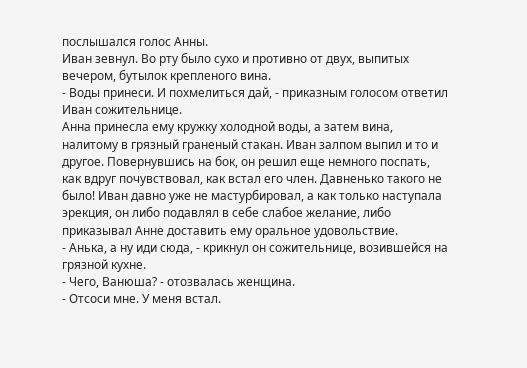послышался голос Анны.
Иван зевнул. Во рту было сухо и противно от двух, выпитых вечером, бутылок крепленого вина.
- Воды принеси. И похмелиться дай, - приказным голосом ответил Иван сожительнице.
Анна принесла ему кружку холодной воды, а затем вина, налитому в грязный граненый стакан. Иван залпом выпил и то и другое. Повернувшись на бок, он решил еще немного поспать, как вдруг почувствовал, как встал его член. Давненько такого не было! Иван давно уже не мастурбировал, а как только наступала эрекция, он либо подавлял в себе слабое желание, либо приказывал Анне доставить ему оральное удовольствие.
- Анька, а ну иди сюда, - крикнул он сожительнице, возившейся на грязной кухне.
- Чего, Ванюша? - отозвалась женщина.
- Отсоси мне. У меня встал.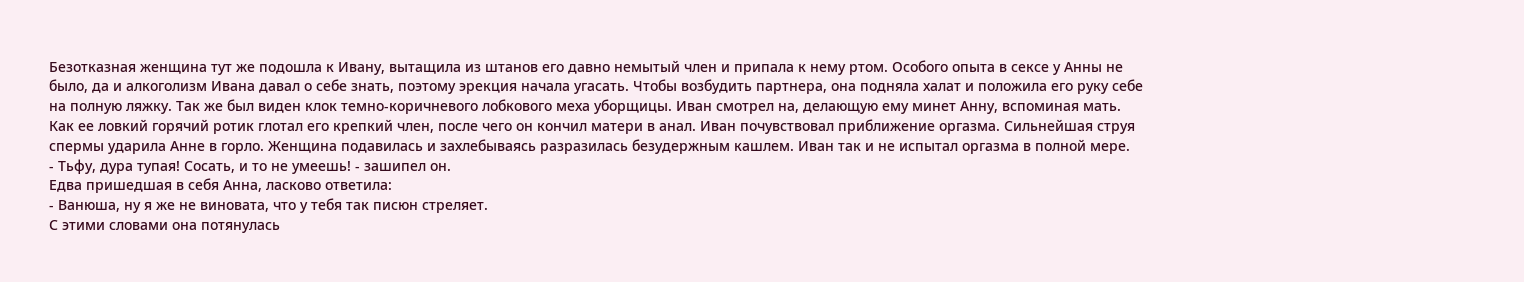Безотказная женщина тут же подошла к Ивану, вытащила из штанов его давно немытый член и припала к нему ртом. Особого опыта в сексе у Анны не было, да и алкоголизм Ивана давал о себе знать, поэтому эрекция начала угасать. Чтобы возбудить партнера, она подняла халат и положила его руку себе на полную ляжку. Так же был виден клок темно-коричневого лобкового меха уборщицы. Иван смотрел на, делающую ему минет Анну, вспоминая мать. Как ее ловкий горячий ротик глотал его крепкий член, после чего он кончил матери в анал. Иван почувствовал приближение оргазма. Сильнейшая струя спермы ударила Анне в горло. Женщина подавилась и захлебываясь разразилась безудержным кашлем. Иван так и не испытал оргазма в полной мере.
- Тьфу, дура тупая! Сосать, и то не умеешь! - зашипел он.
Едва пришедшая в себя Анна, ласково ответила:
- Ванюша, ну я же не виновата, что у тебя так писюн стреляет.
С этими словами она потянулась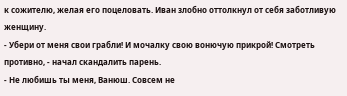к сожителю, желая его поцеловать. Иван злобно оттолкнул от себя заботливую женщину.
- Убери от меня свои грабли! И мочалку свою вонючую прикрой! Смотреть противно, - начал скандалить парень.
- Не любишь ты меня, Ванюш. Совсем не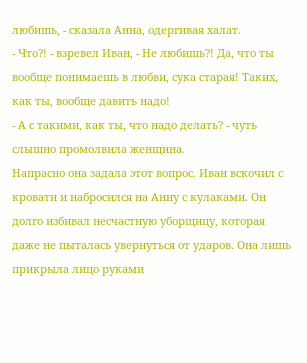любишь, - сказала Анна, одергивая халат.
- Что?! - взревел Иван, - Не любишь?! Да, что ты вообще понимаешь в любви, сука старая! Таких, как ты, вообще давить надо!
- А с такими, как ты, что надо делать? - чуть слышно промолвила женщина.
Напрасно она задала этот вопрос. Иван вскочил с кровати и набросился на Анну с кулаками. Он долго избивал несчастную уборщицу, которая даже не пыталась увернуться от ударов. Она лишь прикрыла лицо руками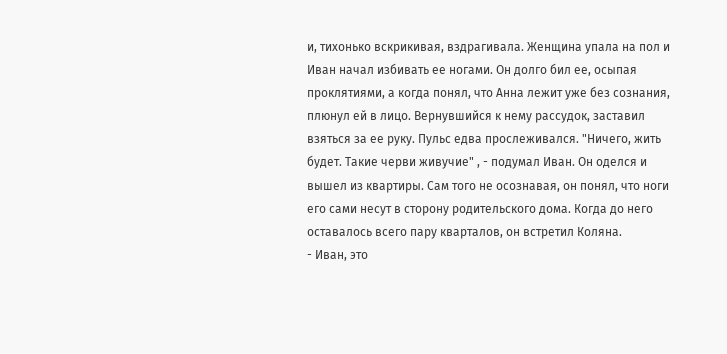и, тихонько вскрикивая, вздрагивала. Женщина упала на пол и Иван начал избивать ее ногами. Он долго бил ее, осыпая проклятиями, а когда понял, что Анна лежит уже без сознания, плюнул ей в лицо. Вернувшийся к нему рассудок, заставил взяться за ее руку. Пульс едва прослеживался. "Ничего, жить будет. Такие черви живучие" , - подумал Иван. Он оделся и вышел из квартиры. Сам того не осознавая, он понял, что ноги его сами несут в сторону родительского дома. Когда до него оставалось всего пару кварталов, он встретил Коляна.
- Иван, это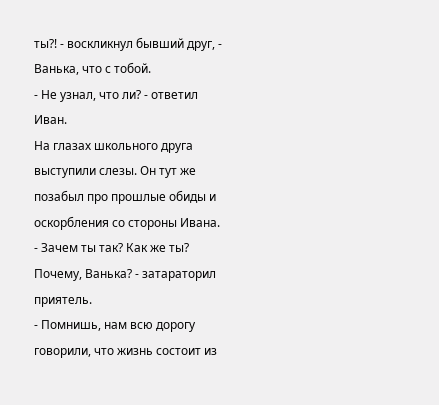ты?! - воскликнул бывший друг, - Ванька, что с тобой.
- Не узнал, что ли? - ответил Иван.
На глазах школьного друга выступили слезы. Он тут же позабыл про прошлые обиды и оскорбления со стороны Ивана.
- Зачем ты так? Как же ты? Почему, Ванька? - затараторил приятель.
- Помнишь, нам всю дорогу говорили, что жизнь состоит из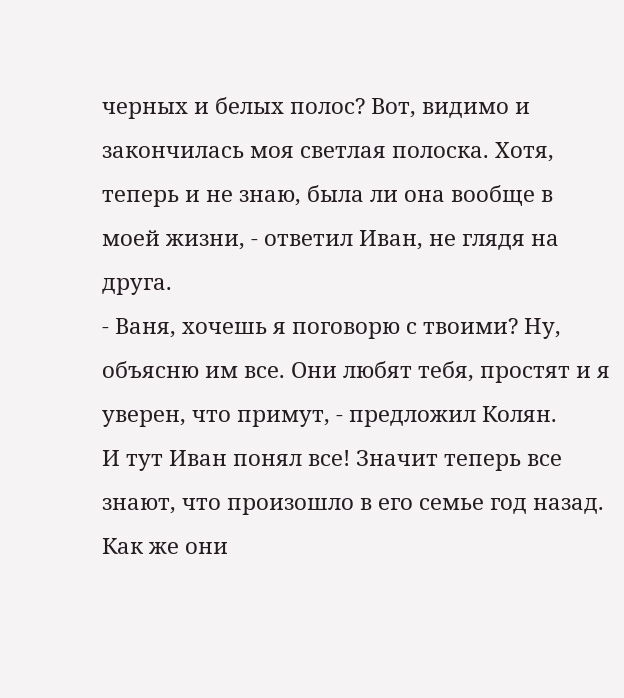черных и белых полос? Вот, видимо и закончилась моя светлая полоска. Хотя, теперь и не знаю, была ли она вообще в моей жизни, - ответил Иван, не глядя на друга.
- Ваня, хочешь я поговорю с твоими? Ну, объясню им все. Они любят тебя, простят и я уверен, что примут, - предложил Колян.
И тут Иван понял все! Значит теперь все знают, что произошло в его семье год назад. Как же они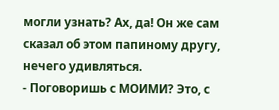могли узнать? Ах, да! Он же сам сказал об этом папиному другу, нечего удивляться.
- Поговоришь с МОИМИ? Это, с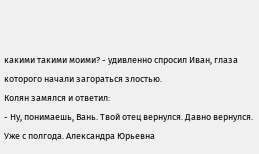какими такими моими? - удивленно спросил Иван, глаза которого начали загораться злостью.
Колян замялся и ответил:
- Ну, понимаешь, Вань. Твой отец вернулся. Давно вернулся. Уже с полгода. Александра Юрьевна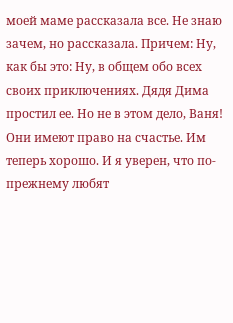моей маме рассказала все. Не знаю зачем, но рассказала. Причем: Ну, как бы это: Ну, в общем обо всех своих приключениях. Дядя Дима простил ее. Но не в этом дело, Ваня! Они имеют право на счастье. Им теперь хорошо. И я уверен, что по-прежнему любят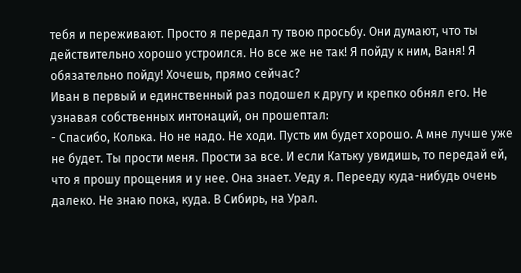тебя и переживают. Просто я передал ту твою просьбу. Они думают, что ты действительно хорошо устроился. Но все же не так! Я пойду к ним, Ваня! Я обязательно пойду! Хочешь, прямо сейчас?
Иван в первый и единственный раз подошел к другу и крепко обнял его. Не узнавая собственных интонаций, он прошептал:
- Спасибо, Колька. Но не надо. Не ходи. Пусть им будет хорошо. А мне лучше уже не будет. Ты прости меня. Прости за все. И если Катьку увидишь, то передай ей, что я прошу прощения и у нее. Она знает. Уеду я. Перееду куда-нибудь очень далеко. Не знаю пока, куда. В Сибирь, на Урал.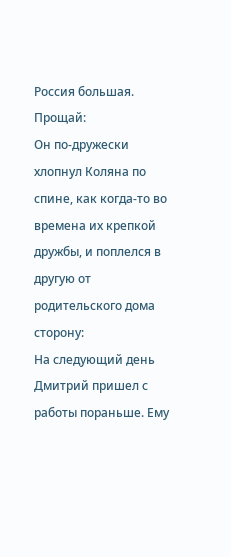Россия большая. Прощай:
Он по-дружески хлопнул Коляна по спине, как когда-то во времена их крепкой дружбы, и поплелся в другую от родительского дома сторону:
На следующий день Дмитрий пришел с работы пораньше. Ему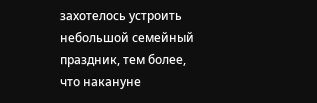захотелось устроить небольшой семейный праздник, тем более, что накануне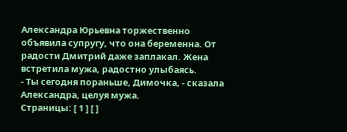Александра Юрьевна торжественно объявила супругу, что она беременна. От радости Дмитрий даже заплакал. Жена встретила мужа, радостно улыбаясь.
- Ты сегодня пораньше, Димочка, - сказала Александра, целуя мужа.
Страницы: [ 1 ] [ ]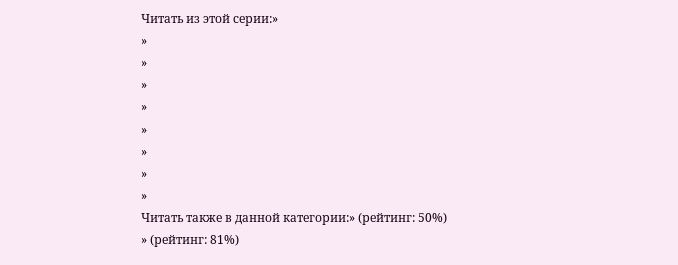Читать из этой серии:»
»
»
»
»
»
»
»
»
Читать также в данной категории:» (рейтинг: 50%)
» (рейтинг: 81%)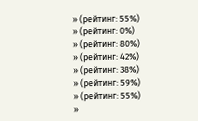» (рейтинг: 55%)
» (рейтинг: 0%)
» (рейтинг: 80%)
» (рейтинг: 42%)
» (рейтинг: 38%)
» (рейтинг: 59%)
» (рейтинг: 55%)
»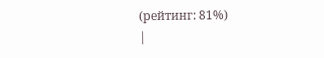(рейтинг: 81%)
|